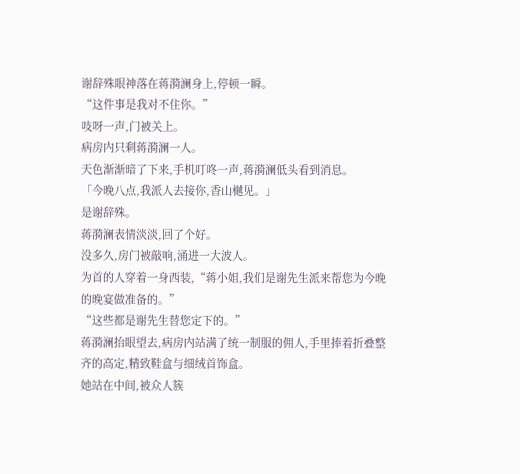谢辞殊眼神落在蒋漪澜身上,停顿一瞬。
“这件事是我对不住你。”
吱呀一声,门被关上。
病房内只剩蒋漪澜一人。
天色渐渐暗了下来,手机叮咚一声,蒋漪澜低头看到消息。
「今晚八点,我派人去接你,香山樾见。」
是谢辞殊。
蒋漪澜表情淡淡,回了个好。
没多久,房门被敲响,涌进一大波人。
为首的人穿着一身西装,“蒋小姐,我们是谢先生派来帮您为今晚的晚宴做准备的。”
“这些都是谢先生替您定下的。”
蒋漪澜抬眼望去,病房内站满了统一制服的佣人,手里捧着折叠整齐的高定,精致鞋盒与细绒首饰盒。
她站在中间,被众人簇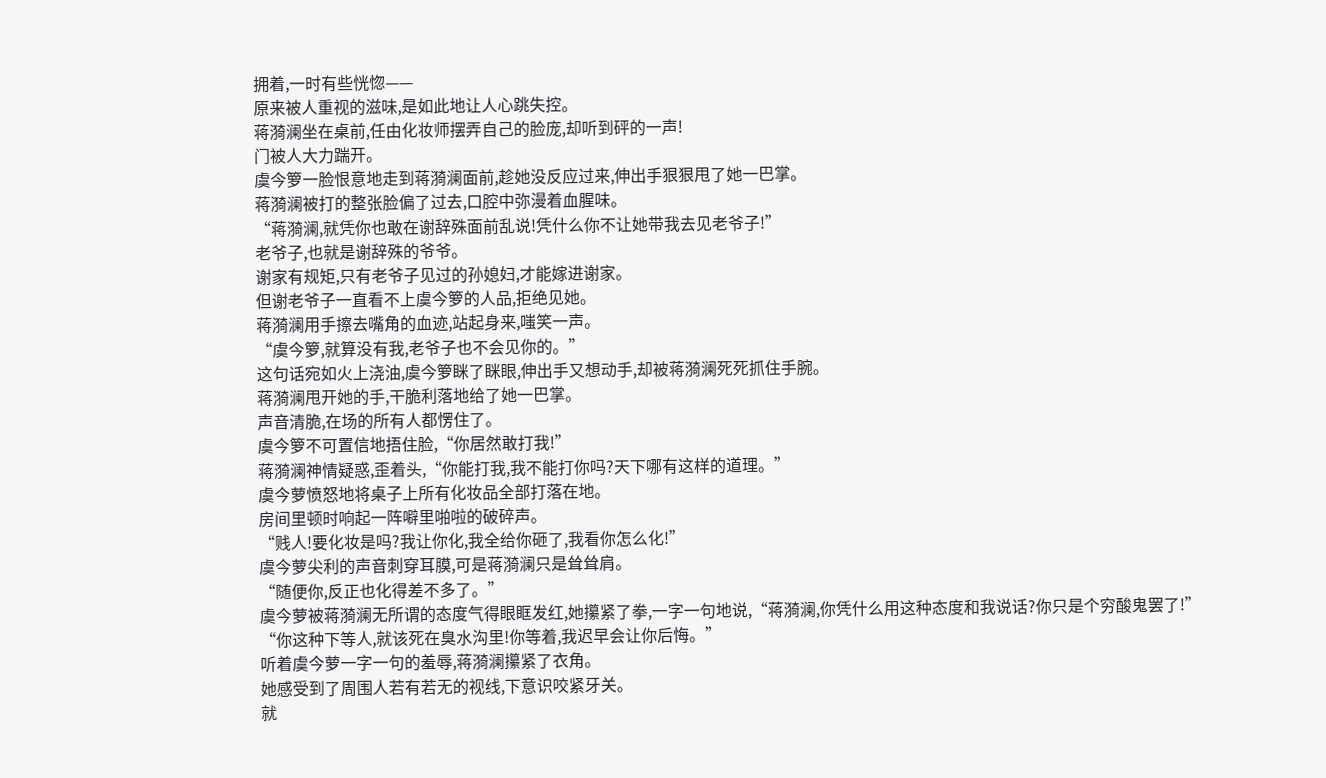拥着,一时有些恍惚——
原来被人重视的滋味,是如此地让人心跳失控。
蒋漪澜坐在桌前,任由化妆师摆弄自己的脸庞,却听到砰的一声!
门被人大力踹开。
虞今箩一脸恨意地走到蒋漪澜面前,趁她没反应过来,伸出手狠狠甩了她一巴掌。
蒋漪澜被打的整张脸偏了过去,口腔中弥漫着血腥味。
“蒋漪澜,就凭你也敢在谢辞殊面前乱说!凭什么你不让她带我去见老爷子!”
老爷子,也就是谢辞殊的爷爷。
谢家有规矩,只有老爷子见过的孙媳妇,才能嫁进谢家。
但谢老爷子一直看不上虞今箩的人品,拒绝见她。
蒋漪澜用手擦去嘴角的血迹,站起身来,嗤笑一声。
“虞今箩,就算没有我,老爷子也不会见你的。”
这句话宛如火上浇油,虞今箩眯了眯眼,伸出手又想动手,却被蒋漪澜死死抓住手腕。
蒋漪澜甩开她的手,干脆利落地给了她一巴掌。
声音清脆,在场的所有人都愣住了。
虞今箩不可置信地捂住脸,“你居然敢打我!”
蒋漪澜神情疑惑,歪着头,“你能打我,我不能打你吗?天下哪有这样的道理。”
虞今萝愤怒地将桌子上所有化妆品全部打落在地。
房间里顿时响起一阵噼里啪啦的破碎声。
“贱人!要化妆是吗?我让你化,我全给你砸了,我看你怎么化!”
虞今萝尖利的声音刺穿耳膜,可是蒋漪澜只是耸耸肩。
“随便你,反正也化得差不多了。”
虞今萝被蒋漪澜无所谓的态度气得眼眶发红,她攥紧了拳,一字一句地说,“蒋漪澜,你凭什么用这种态度和我说话?你只是个穷酸鬼罢了!”
“你这种下等人,就该死在臭水沟里!你等着,我迟早会让你后悔。”
听着虞今萝一字一句的羞辱,蒋漪澜攥紧了衣角。
她感受到了周围人若有若无的视线,下意识咬紧牙关。
就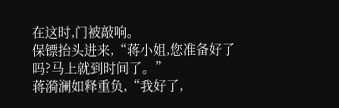在这时,门被敲响。
保镖抬头进来,“蒋小姐,您准备好了吗?马上就到时间了。”
蒋漪澜如释重负,“我好了,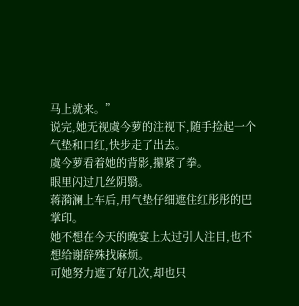马上就来。”
说完,她无视虞今萝的注视下,随手捡起一个气垫和口红,快步走了出去。
虞今萝看着她的背影,攥紧了拳。
眼里闪过几丝阴翳。
蒋漪澜上车后,用气垫仔细遮住红彤彤的巴掌印。
她不想在今天的晚宴上太过引人注目,也不想给谢辞殊找麻烦。
可她努力遮了好几次,却也只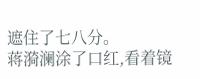遮住了七八分。
蒋漪澜涂了口红,看着镜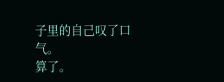子里的自己叹了口气。
算了。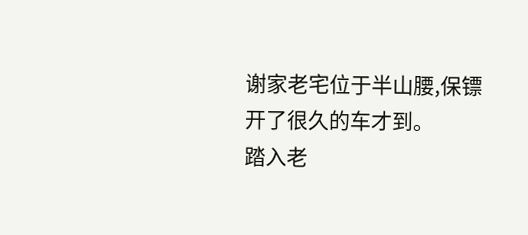谢家老宅位于半山腰,保镖开了很久的车才到。
踏入老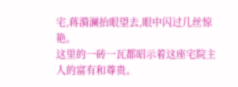宅,蒋漪澜抬眼望去,眼中闪过几丝惊艳。
这里的一砖一瓦都昭示着这座宅院主人的富有和尊贵。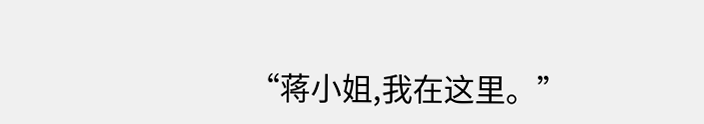“蒋小姐,我在这里。”